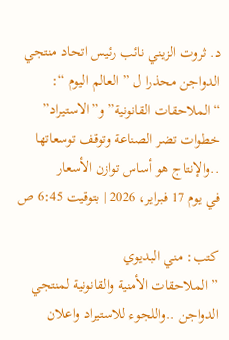د. ثروت الزيني نائب رئيس اتحاد منتجي الدواجن محذرا ل ” العالم اليوم “: “الملاحقات القانونية” و”الاستيراد” خطوات تضر الصناعة وتوقف توسعاتها ..والإنتاج هو أساس توازن الأسعار
في يوم 17 فبراير، 2026 | بتوقيت 6:45 ص

كتب: مني البديوي
” الملاحقات الأمنية والقانونية لمنتجي الدواجن ..واللجوء للاستيراد واعلان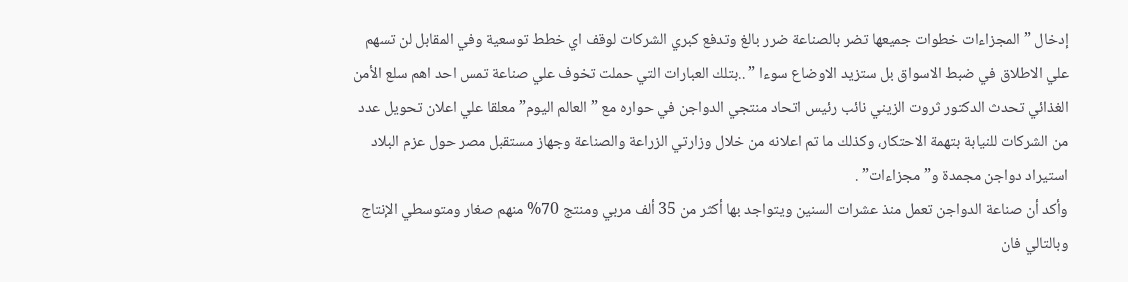إدخال ” المجزاءات خطوات جميعها تضر بالصناعة ضرر بالغ وتدفع كبري الشركات لوقف اي خطط توسعية وفي المقابل لن تسهم علي الاطلاق في ضبط الاسواق بل ستزيد الاوضاع سوءا ” ..بتلك العبارات التي حملت تخوف علي صناعة تمس احد اهم سلع الأمن الغذائي تحدث الدكتور ثروت الزيني نائب رئيس اتحاد منتجي الدواجن في حواره مع ” العالم اليوم” معلقا علي اعلان تحويل عدد من الشركات للنيابة بتهمة الاحتكار، وكذلك ما تم اعلانه من خلال وزارتي الزراعة والصناعة وجهاز مستقبل مصر حول عزم البلاد استيراد دواجن مجمدة و”مجزاءات” .
وأكد أن صناعة الدواجن تعمل منذ عشرات السنين ويتواجد بها أكثر من 35 ألف مربي ومنتج 70% منهم صغار ومتوسطي الإنتاج وبالتالي فان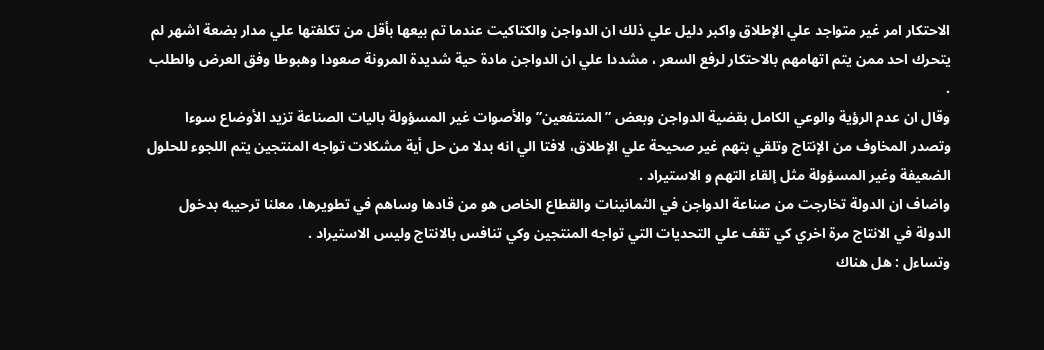الاحتكار امر غير متواجد علي الإطلاق واكبر دليل علي ذلك ان الدواجن والكتاكيت عندما تم بيعها بأقل من تكلفتها علي مدار بضعة اشهر لم يتحرك احد ممن يتم اتهامهم بالاحتكار لرفع السعر ، مشددا علي ان الدواجن مادة حية شديدة المرونة صعودا وهبوطا وفق العرض والطلب .
وقال ان عدم الرؤية والوعي الكامل بقضية الدواجن وبعض ” المنتفعين” والأصوات غير المسؤولة باليات الصناعة تزيد الأوضاع سوءا وتصدر المخاوف من الإنتاج وتلقي بتهم غير صحيحة علي الإطلاق، لافتا الي انه بدلا من حل أية مشكلات تواجه المنتجين يتم اللجوء للحلول الضعيفة وغير المسؤولة مثل إلقاء التهم و الاستيراد .
واضاف ان الدولة تخارجت من صناعة الدواجن في الثمانينات والقطاع الخاص هو من قادها وساهم في تطويرها، معلنا ترحيبه بدخول الدولة في الانتاج مرة اخري كي تقف علي التحديات التي تواجه المنتجين وكي تنافس بالانتاج وليس الاستيراد .
وتساءل : هل هناك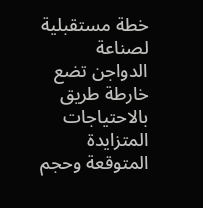خطة مستقبلية لصناعة الدواجن تضع خارطة طريق بالاحتياجات المتزايدة المتوقعة وحجم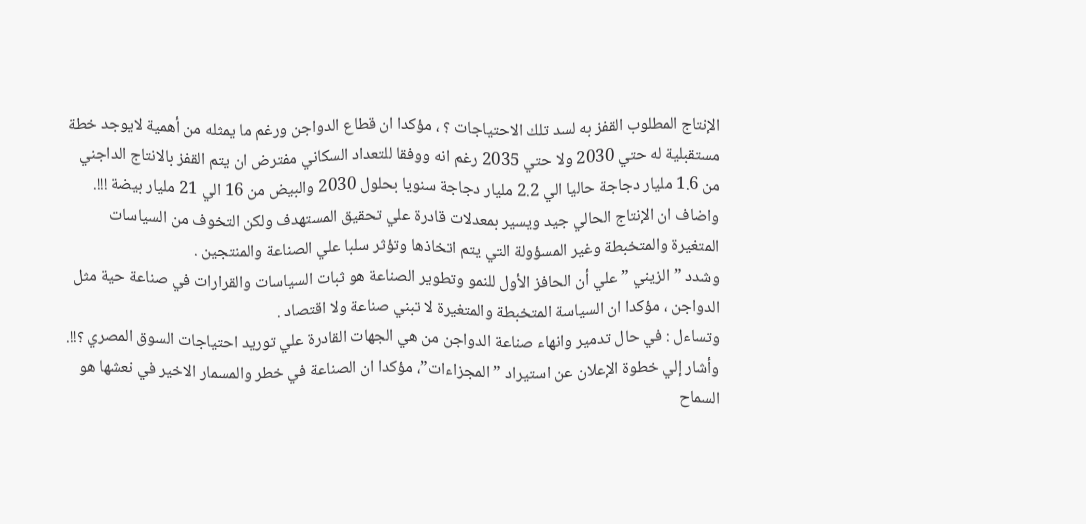الإنتاج المطلوب القفز به لسد تلك الاحتياجات ؟ ، مؤكدا ان قطاع الدواجن ورغم ما يمثله من أهمية لايوجد خطة مستقبلية له حتي 2030 ولا حتي 2035 رغم انه ووفقا للتعداد السكاني مفترض ان يتم القفز بالانتاج الداجني من 1.6 مليار دجاجة حاليا الي 2.2 مليار دجاجة سنويا بحلول 2030 والبيض من 16 الي 21 مليار بيضة !!!.
واضاف ان الإنتاج الحالي جيد ويسير بمعدلات قادرة علي تحقيق المستهدف ولكن التخوف من السياسات المتغيرة والمتخبطة وغير المسؤولة التي يتم اتخاذها وتؤثر سلبا علي الصناعة والمنتجين .
وشدد ” الزيني ” علي أن الحافز الأول للنمو وتطوير الصناعة هو ثبات السياسات والقرارات في صناعة حية مثل الدواجن ، مؤكدا ان السياسة المتخبطة والمتغيرة لا تبني صناعة ولا اقتصاد .
وتساءل : في حال تدمير وانهاء صناعة الدواجن من هي الجهات القادرة علي توريد احتياجات السوق المصري ؟!!.
وأشار إلي خطوة الإعلان عن استيراد ” المجزاءات”، مؤكدا ان الصناعة في خطر والمسمار الاخير في نعشها هو السماح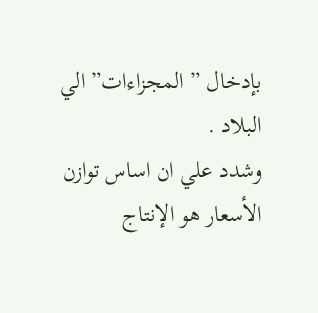بإدخال ” المجزاءات” الي البلاد .
وشدد علي ان اساس توازن الأسعار هو الإنتاج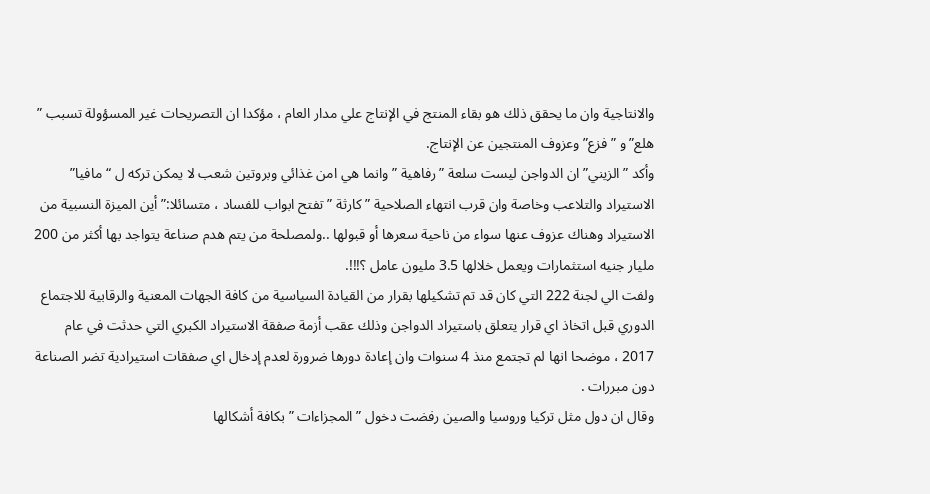والانتاجية وان ما يحقق ذلك هو بقاء المنتج في الإنتاج علي مدار العام ، مؤكدا ان التصريحات غير المسؤولة تسبب ” هلع” و ” فزع” وعزوف المنتجين عن الإنتاج.
وأكد ” الزيني” ان الدواجن ليست سلعة ” رفاهية ” وانما هي امن غذائي وبروتين شعب لا يمكن تركه ل “مافيا” الاستيراد والتلاعب وخاصة وان قرب انتهاء الصلاحية ” كارثة ” تفتح ابواب للفساد ، متسائلا:” أين الميزة النسبية من الاستيراد وهناك عزوف عنها سواء من ناحية سعرها أو قبولها ..ولمصلحة من يتم هدم صناعة يتواجد بها أكثر من 200 مليار جنيه استثمارات ويعمل خلالها 3.5 مليون عامل ؟!!!.
ولفت الي لجنة 222 التي كان قد تم تشكيلها بقرار من القيادة السياسية من كافة الجهات المعنية والرقابية للاجتماع الدوري قبل اتخاذ اي قرار يتعلق باستيراد الدواجن وذلك عقب أزمة صفقة الاستيراد الكبري التي حدثت في عام 2017 ، موضحا انها لم تجتمع منذ 4 سنوات وان إعادة دورها ضرورة لعدم إدخال اي صفقات استيرادية تضر الصناعة دون مبررات .
وقال ان دول مثل تركيا وروسيا والصين رفضت دخول ” المجزاءات ” بكافة أشكالها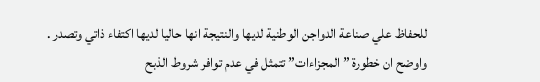للحفاظ علي صناعة الدواجن الوطنية لديها والنتيجة انها حاليا لديها اكتفاء ذاتي وتصدر .
واوضح ان خطورة ” المجزاءات” تتمثل في عدم توافر شروط الذبح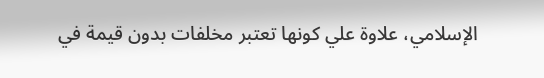الإسلامي، علاوة علي كونها تعتبر مخلفات بدون قيمة في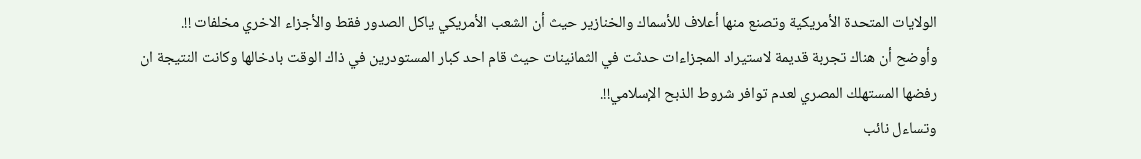الولايات المتحدة الأمريكية وتصنع منها أعلاف للأسماك والخنازير حيث أن الشعب الأمريكي ياكل الصدور فقط والأجزاء الاخري مخلفات !!.
وأوضح أن هناك تجربة قديمة لاستيراد المجزاءات حدثت في الثمانينات حيث قام احد كبار المستودرين في ذاك الوقت بادخالها وكانت النتيجة ان رفضها المستهلك المصري لعدم توافر شروط الذبح الإسلامي!!.
وتساءل نائب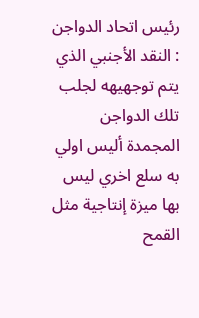رئيس اتحاد الدواجن : النقد الأجنبي الذي يتم توجهيهه لجلب تلك الدواجن المجمدة أليس اولي به سلع اخري ليس بها ميزة إنتاجية مثل القمح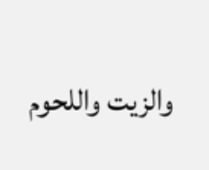والزيت واللحوم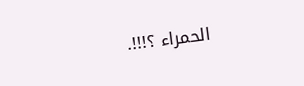الحمراء ؟!!!.